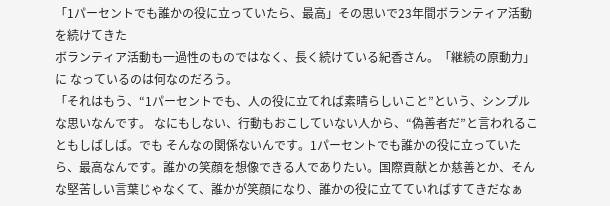「1パーセントでも誰かの役に立っていたら、最高」その思いで23年間ボランティア活動を続けてきた
ボランティア活動も一過性のものではなく、長く続けている紀香さん。「継続の原動力」に なっているのは何なのだろう。
「それはもう、“1パーセントでも、人の役に立てれば素晴らしいこと”という、シンプルな思いなんです。 なにもしない、行動もおこしていない人から、“偽善者だ”と言われることもしばしば。でも そんなの関係ないんです。1パーセントでも誰かの役に立っていたら、最高なんです。誰かの笑顔を想像できる人でありたい。国際貢献とか慈善とか、そんな堅苦しい言葉じゃなくて、誰かが笑顔になり、誰かの役に立てていればすてきだなぁ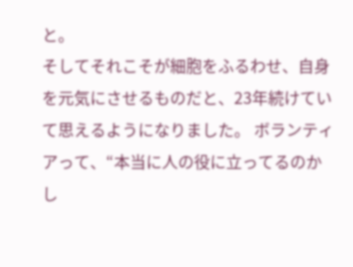と。
そしてそれこそが細胞をふるわせ、自身を元気にさせるものだと、23年続けていて思えるようになりました。 ボランティアって、“本当に人の役に立ってるのかし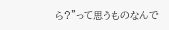ら?”って思うものなんで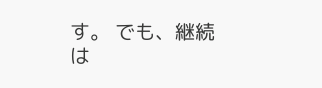す。 でも、継続は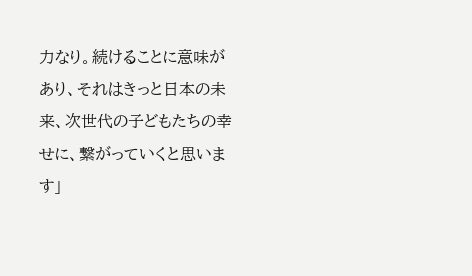力なり。続けることに意味があり、それはきっと日本の未来、次世代の子どもたちの幸せに、繋がっていくと思います」